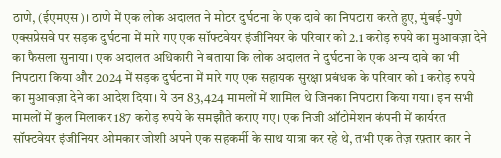ठाणे, (ईएमएस)। ठाणे में एक लोक अदालत ने मोटर दुर्घटना के एक दावे का निपटारा करते हुए, मुंबई-पुणे एक्सप्रेसवे पर सड़क दुर्घटना में मारे गए एक सॉफ्टवेयर इंजीनियर के परिवार को 2.1 करोड़ रुपये का मुआवज़ा देने का फैसला सुनाया। एक अदालत अधिकारी ने बताया कि लोक अदालत ने दुर्घटना के एक अन्य दावे का भी निपटारा किया और 2024 में सड़क दुर्घटना में मारे गए एक सहायक सुरक्षा प्रबंधक के परिवार को 1 करोड़ रुपये का मुआवज़ा देने का आदेश दिया। ये उन 83,424 मामलों में शामिल थे जिनका निपटारा किया गया। इन सभी मामलों में कुल मिलाकर 187 करोड़ रुपये के समझौते कराए गए। एक निजी ऑटोमेशन कंपनी में कार्यरत सॉफ्टवेयर इंजीनियर ओमकार जोशी अपने एक सहकर्मी के साथ यात्रा कर रहे थे, तभी एक तेज़ रफ़्तार कार ने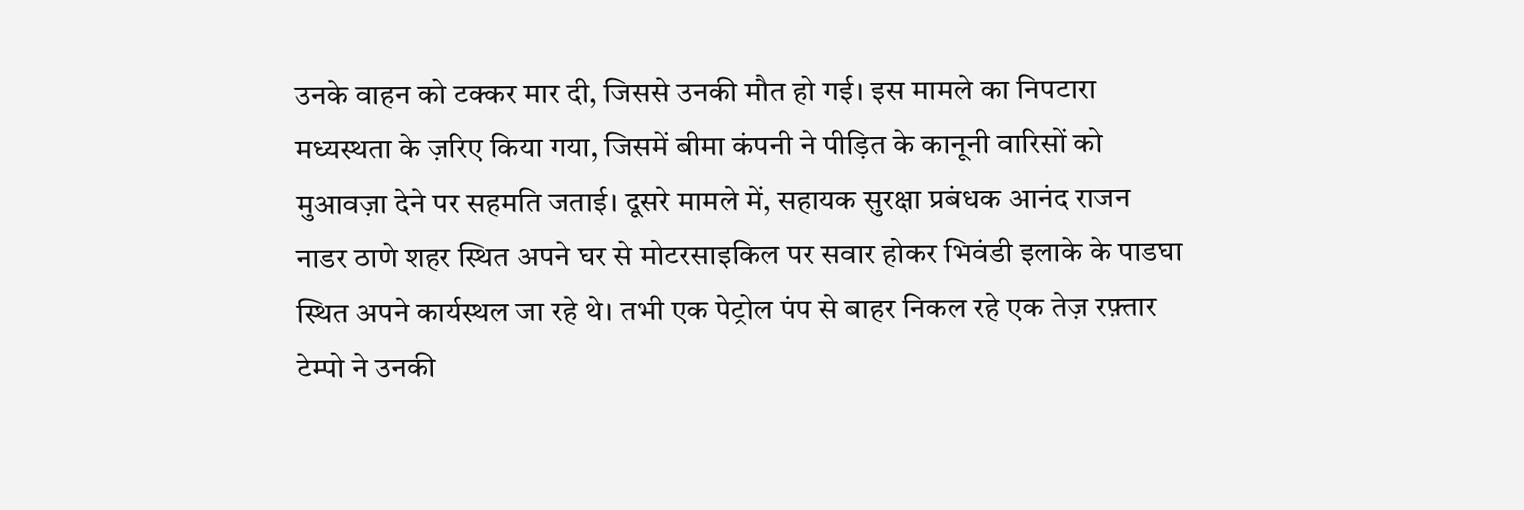उनके वाहन को टक्कर मार दी, जिससे उनकी मौत हो गई। इस मामले का निपटारा मध्यस्थता के ज़रिए किया गया, जिसमें बीमा कंपनी ने पीड़ित के कानूनी वारिसों को मुआवज़ा देने पर सहमति जताई। दूसरे मामले में, सहायक सुरक्षा प्रबंधक आनंद राजन नाडर ठाणे शहर स्थित अपने घर से मोटरसाइकिल पर सवार होकर भिवंडी इलाके के पाडघा स्थित अपने कार्यस्थल जा रहे थे। तभी एक पेट्रोल पंप से बाहर निकल रहे एक तेज़ रफ़्तार टेम्पो ने उनकी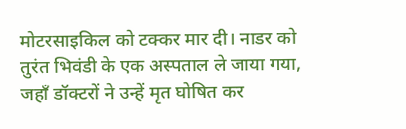मोटरसाइकिल को टक्कर मार दी। नाडर को तुरंत भिवंडी के एक अस्पताल ले जाया गया, जहाँ डॉक्टरों ने उन्हें मृत घोषित कर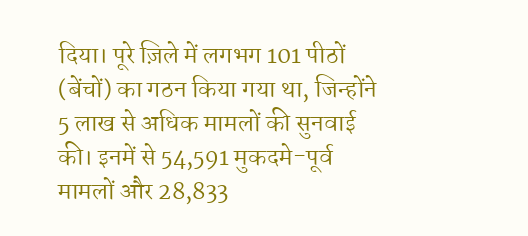दिया। पूरे ज़िले में लगभग 101 पीठों (बेंचों) का गठन किया गया था, जिन्होंने 5 लाख से अधिक मामलों की सुनवाई की। इनमें से 54,591 मुकदमे-पूर्व मामलों और 28,833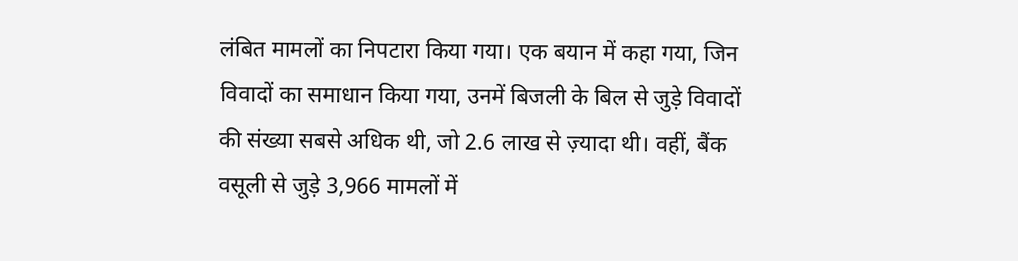लंबित मामलों का निपटारा किया गया। एक बयान में कहा गया, जिन विवादों का समाधान किया गया, उनमें बिजली के बिल से जुड़े विवादों की संख्या सबसे अधिक थी, जो 2.6 लाख से ज़्यादा थी। वहीं, बैंक वसूली से जुड़े 3,966 मामलों में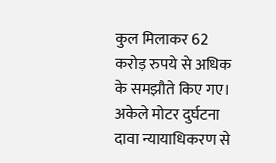कुल मिलाकर 62 करोड़ रुपये से अधिक के समझौते किए गए। अकेले मोटर दुर्घटना दावा न्यायाधिकरण से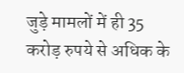जुड़े मामलों में ही 35 करोड़ रुपये से अधिक के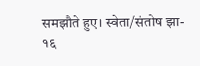समझौते हुए। स्वेता/संतोष झा- १६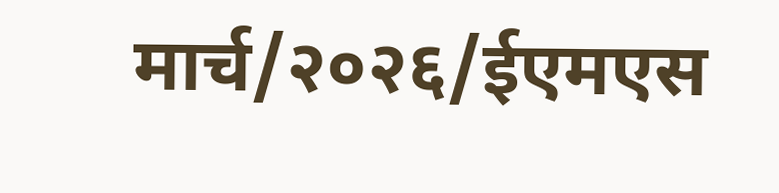मार्च/२०२६/ईएमएस